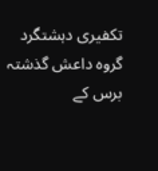تکفیری دہشتگرد گروہ داعش گذشتہ برس کے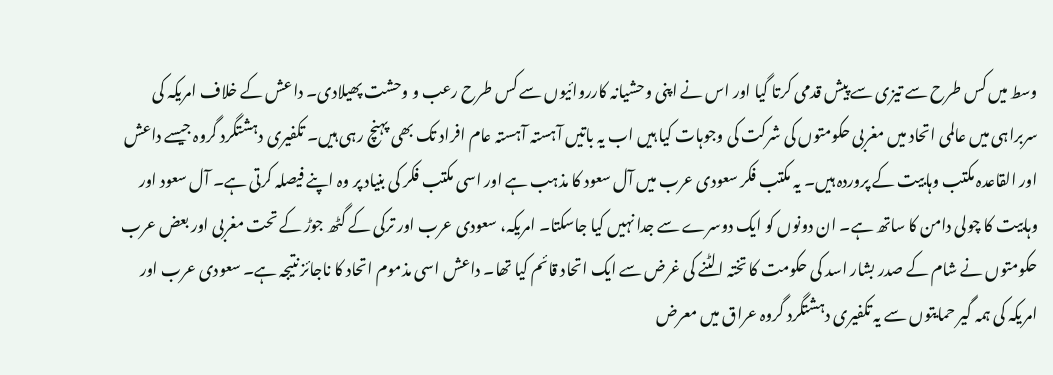وسط میں کس طرح سے تیزی سے پیش قدمی کرتا گيا اور اس نے اپنی وحشیانہ کارروائيوں سے کس طرح رعب و وحشت پھیلادی۔ داعش کے خلاف امریکہ کی سربراہی میں عالمی اتحاد میں مغربی حکومتوں کی شرکت کی وجوہات کیا ہیں اب یہ باتیں آہستہ آہستہ عام افراد تک بھی پہنچ رہی ہیں۔ تکفیری دہشتگرد گروہ جیسے داعش اور القاعدہ مکتب وہابیت کے پروردہ ہیں۔ یہ مکتب فکر سعودی عرب میں آل سعود کا مذہب ہے اور اسی مکتب فکر کی بنیاد پر وہ اپنے فیصلہ کرتی ہے۔ آل سعود اور وہابیت کا چولی دامن کا ساتھ ہے۔ ان دونوں کو ایک دوسرے سے جدا نہیں کیا جاسکتا۔ امریکہ، سعودی عرب اور ترکی کے گٹھ جوڑ کے تحت مغربی اور بعض عرب حکومتوں نے شام کے صدر بشار اسد کی حکومت کا تختہ الٹنے کی غرض سے ایک اتحاد قائم کیا تھا۔ داعش اسی مذموم اتحاد کا ناجائز نتیجہ ہے۔ سعودی عرب اور امریکہ کی ہمہ گير حمایتوں سے یہ تکفیری دہشتگرد گروہ عراق میں معرض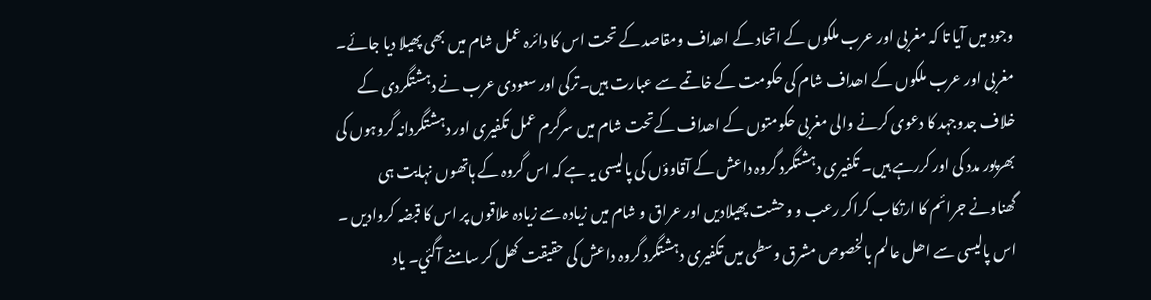وجود میں آیا تا کہ مغربی اور عرب ملکوں کے اتحاد کے اھداف ومقاصد کے تحت اس کا دائرہ عمل شام میں بھی پھیلا دیا جائے۔ مغربی اور عرب ملکوں کے اھداف شام کی حکومت کے خاتمے سے عبارت ہیں۔ترکی اور سعودی عرب نے دہشتگردی کے خلاف جدوجہد کا دعوی کرنے والی مغربی حکومتوں کے اھداف کےتحت شام میں سرگرم عمل تکفیری اور دہشتگردانہ گروہوں کی بھرپور مدد کی اور کررہے ہیں۔ تکفیری دہشتگرد گروہ داعش کے آقاوؤں کی پالیسی یہ ہے کہ اس گروہ کے ہاتھوں نہایت ہی گھناونے جرائم کا ارتکاب کراکر رعب و وحشت پھیلادیں اور عراق و شام میں زیادہ سے زیادہ علاقوں پر اس کا قبضہ کروادیں ۔ اس پالیسی سے اھل عالم بالخصوص مشرق وسطی میں تکفیری دہشتگرد گروہ داعش کی حقیقت کھل کر سامنے آگئي۔ یاد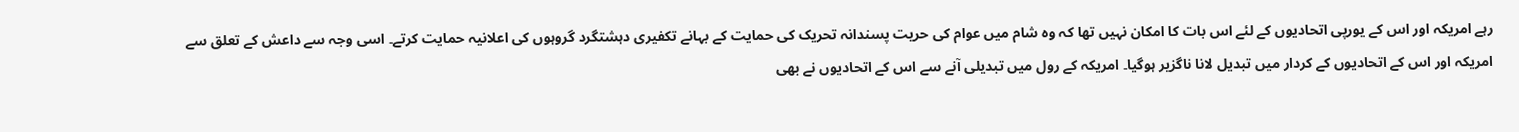رہے امریکہ اور اس کے یورپی اتحادیوں کے لئے اس بات کا امکان نہیں تھا کہ وہ شام میں عوام کی حریت پسندانہ تحریک کی حمایت کے بہانے تکفیری دہشتگرد گروہوں کی اعلانیہ حمایت کرتے۔ اسی وجہ سے داعش کے تعلق سے امریکہ اور اس کے اتحادیوں کے کردار میں تبدیل لانا ناگزیر ہوگیا۔ امریکہ کے رول میں تبدیلی آنے سے اس کے اتحادیوں نے بھی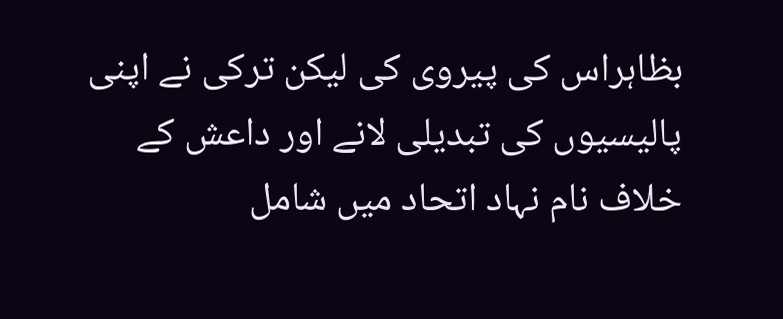بظاہراس کی پیروی کی لیکن ترکی نے اپنی پالیسیوں کی تبدیلی لانے اور داعش کے خلاف نام نہاد اتحاد میں شامل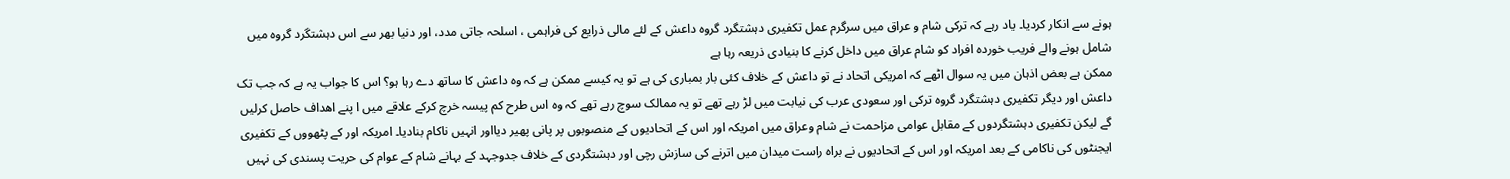ہونے سے انکار کردیا۔ یاد رہے کہ ترکی شام و عراق میں سرگرم عمل تکفیری دہشتگرد گروہ داعش کے لئے مالی ذرایع کی فراہمی ، اسلحہ جاتی مدد، اور دنیا بھر سے اس دہشتگرد گروہ میں شامل ہونے والے فریب خوردہ افراد کو شام عراق میں داخل کرنے کا بنیادی ذریعہ رہا ہے
ممکن ہے بعض اذہان میں یہ سوال اٹھے کہ امریکی اتحاد نے تو داعش کے خلاف کئی بار بمباری کی ہے تو یہ کیسے ممکن ہے کہ وہ داعش کا ساتھ دے رہا ہو؟ اس کا جواب یہ ہے کہ جب تک داعش اور دیگر تکفیری دہشتگرد گروہ ترکی اور سعودی عرب کی نیابت میں لڑ رہے تھے تو یہ ممالک سوچ رہے تھے کہ وہ اس طرح کم پیسہ خرچ کرکے علاقے میں ا پنے اھداف حاصل کرلیں گے لیکن تکفیری دہشتگردوں کے مقابل عوامی مزاحمت نے شام وعراق میں امریکہ اور اس کے اتحادیوں کے منصوبوں پر پانی پھیر دیااور انہیں ناکام بنادیا۔ امریکہ اور کے پٹھووں کے تکفیری ایجنٹوں کی ناکامی کے بعد امریکہ اور اس کے اتحادیوں نے براہ راست میدان میں اترنے کی سازش رچی اور دہشتگردی کے خلاف جدوجہد کے بہانے شام کے عوام کی حریت پسندی کی نہیں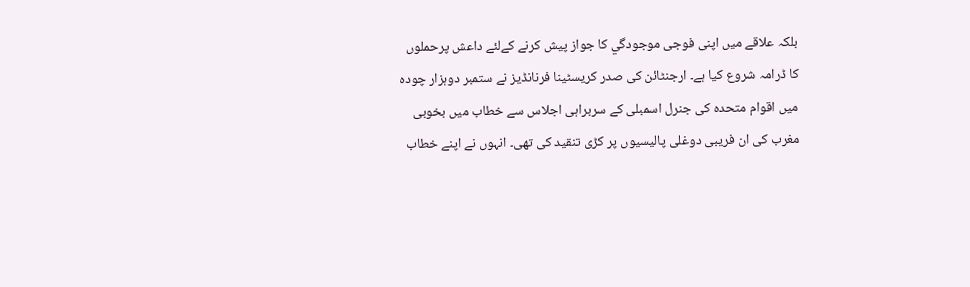بلکہ علاقے میں اپنی فوجی موجودگي کا جواز پیش کرنے کےلئے داعش پرحملوں کا ڈرامہ شروع کیا ہے۔ ارجنٹائن کی صدر کریسٹینا فرنانڈیز نے ستمبر دوہزار چودہ میں اقوام متحدہ کی جنرل اسمبلی کے سربراہی اجلاس سے خطاب میں بخوبی مغرب کی ان فریبی دوغلی پالیسیوں پر کڑی تنقید کی تھی۔ انہوں نے اپنے خطاب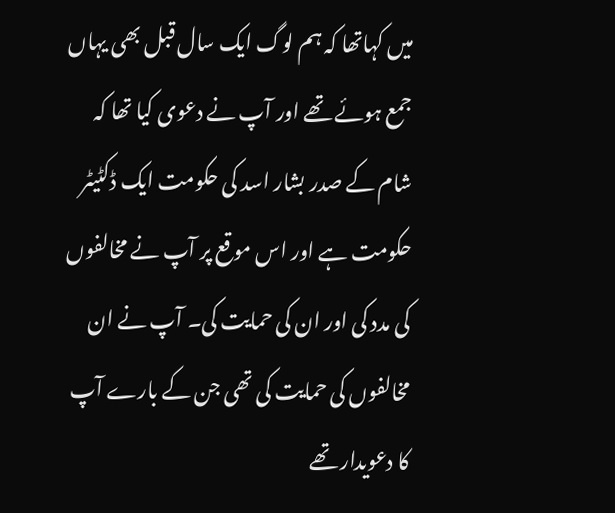میں کہاتھا کہ ہم لوگ ایک سال قبل بھی یہاں جمع ہوئے تھے اور آپ نے دعوی کیا تھا کہ شام کے صدر بشار اسد کی حکومت ایک ڈکٹیٹر حکومت ہے اور اس موقع پر آپ نے مخالفوں کی مدد کی اور ان کی حمایت کی۔ آپ نے ان مخالفوں کی حمایت کی تھی جن کے بارے آپ کا دعویدار تھے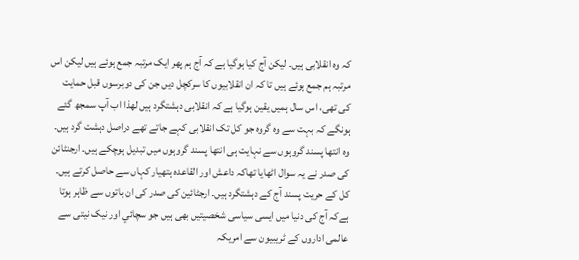کہ وہ انقلابی ہیں۔ لیکن آج کیا ہوگيا ہے کہ آج ہم پھر ایک مرتبہ جمع ہوئے ہیں لیکن اس مرتبہ ہم جمع ہوئے ہيں تا کہ ان انقلابیوں کا سرکچل دیں جن کی دوبرسوں قبل حمایت کی تھی، اس سال ہمیں یقین ہوگيا ہے کہ انقلابی دہشتگرد ہیں لھذا اب آپ سمجھ گئے ہونگے کہ بہت سے وہ گروہ جو کل تک انقلابی کہے جاتے تھے دراصل دہشت گرد ہيں۔ وہ انتھا پسند گروہوں سے نہایت ہی انتھا پسند گروہوں میں تبدیل ہوچکے ہیں۔ ارجنٹائن کی صدر نے یہ سوال اٹھایا تھاکہ داعش اور القاعدہ ہتھیار کہاں سے حاصل کرتے ہیں۔ کل کے حریت پسند آج کے دہشتگرد ہیں۔ ارجٹائين کی صدر کی ان باتوں سے ظاہر ہوتا ہےکہ آج کی دنیا میں ایسی سیاسی شخصیتیں بھی ہیں جو سچائي اور نیک نیتی سے عالمی اداروں کے ٹریبیون سے امریکہ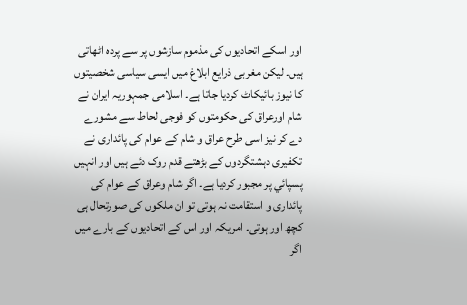اور اسکے اتحادیوں کی مذموم سازشوں پر سے پردہ اٹھاتی ہیں۔ لیکن مغربی ذرایع ابلاغ میں ایسی سیاسی شخصیتوں کا نیوز بائيکاٹ کردیا جاتا ہے۔ اسلامی جمہوریہ ایران نے شام اورعراق کی حکومتوں کو فوجی لحاط سے مشورے دے کر نیز اسی طرح عراق و شام کے عوام کی پائداری نے تکفیری دہشتگردوں کے بڑھتے قدم روک دئے ہیں اور انہيں پسپائي پر مجبور کردیا ہے۔ اگر شام وعراق کے عوام کی پائداری و استقامت نہ ہوتی تو ان ملکوں کی صورتحال ہی کچھ اور ہوتی۔ امریکہ اور اس کے اتحادیوں کے بارے میں اگر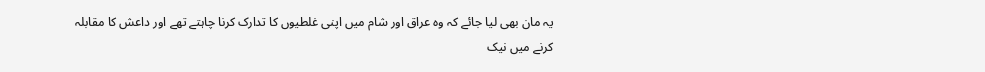یہ مان بھی لیا جائے کہ وہ عراق اور شام میں اپنی غلطیوں کا تدارک کرنا چاہتے تھے اور داعش کا مقابلہ کرنے میں نیک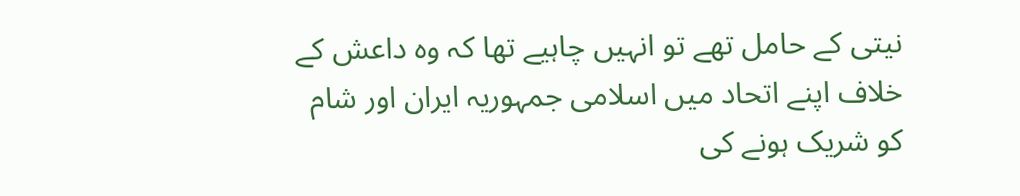نیتی کے حامل تھے تو انہیں چاہیے تھا کہ وہ داعش کے خلاف اپنے اتحاد میں اسلامی جمہوریہ ایران اور شام کو شریک ہونے کی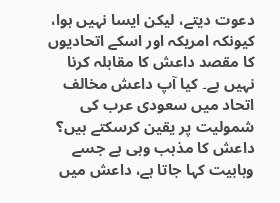دعوت دیتے، لیکن ایسا نہیں ہوا، کیونکہ امریکہ اور اسکے اتحادیوں کا مقصد داعش کا مقابلہ کرنا نہیں ہے۔ کیا آپ داعش مخالف اتحاد میں سعودی عرب کی شمولیت پر یقین کرسکتے ہیں؟ داعش کا مذہب وہی ہے جسے وہابیت کہا جاتا ہے، داعش میں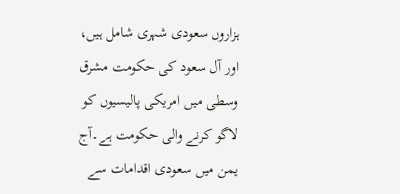ہزاروں سعودی شہری شامل ہیں، اور آل سعود کی حکومت مشرق وسطی میں امریکی پالیسیوں کو لاگو کرنے والی حکومت ہے۔آج یمن میں سعودی اقدامات سے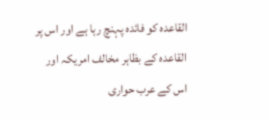القاعدہ کو فائدہ پہنچ رہا ہے اور اس پر القاعدہ کے بظاہر مخالف امریکہ اور اس کے عرب حواری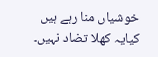خوشیاں منا رہے ہیں کیایہ کھلا تضاد نہیں۔